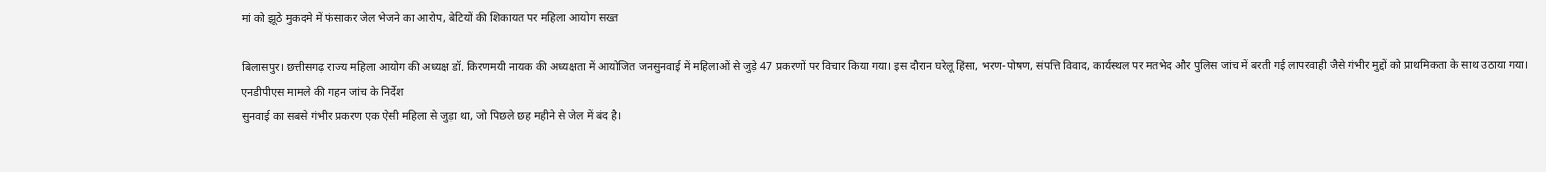मां को झूठे मुकदमे में फंसाकर जेल भेजने का आरोप, बेटियों की शिकायत पर महिला आयोग सख्त

बिलासपुर। छत्तीसगढ़ राज्य महिला आयोग की अध्यक्ष डॉ. किरणमयी नायक की अध्यक्षता में आयोजित जनसुनवाई में महिलाओं से जुड़े 47 प्रकरणों पर विचार किया गया। इस दौरान घरेलू हिंसा, भरण-पोषण, संपत्ति विवाद, कार्यस्थल पर मतभेद और पुलिस जांच में बरती गई लापरवाही जैसे गंभीर मुद्दों को प्राथमिकता के साथ उठाया गया।
एनडीपीएस मामले की गहन जांच के निर्देश
सुनवाई का सबसे गंभीर प्रकरण एक ऐसी महिला से जुड़ा था, जो पिछले छह महीने से जेल में बंद है।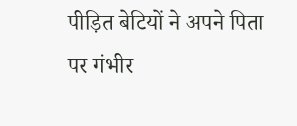पीड़ित बेटियों ने अपने पिता पर गंभीर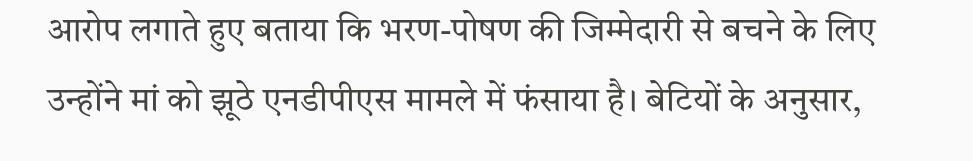आरोप लगाते हुए बताया कि भरण-पोषण की जिम्मेदारी से बचने के लिए उन्होंने मां को झूठे एनडीपीएस मामले में फंसाया है। बेटियों के अनुसार,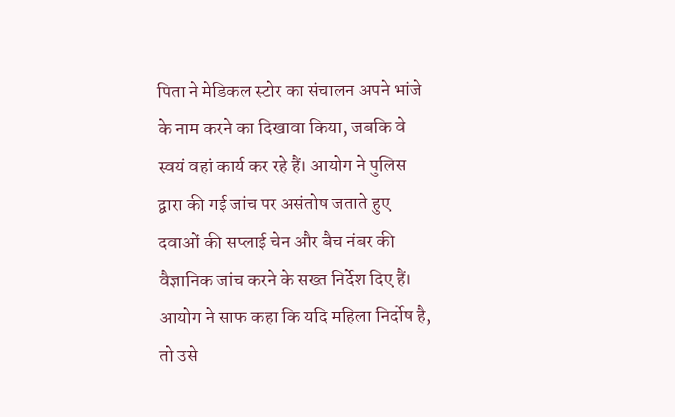पिता ने मेडिकल स्टोर का संचालन अपने भांजे के नाम करने का दिखावा किया, जबकि वे स्वयं वहां कार्य कर रहे हैं। आयोग ने पुलिस द्वारा की गई जांच पर असंतोष जताते हुए दवाओं की सप्लाई चेन और बैच नंबर की वैज्ञानिक जांच करने के सख्त निर्देश दिए हैं। आयोग ने साफ कहा कि यदि महिला निर्दोष है, तो उसे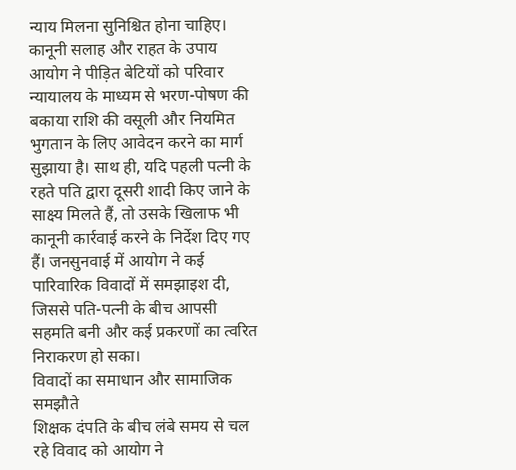न्याय मिलना सुनिश्चित होना चाहिए।
कानूनी सलाह और राहत के उपाय
आयोग ने पीड़ित बेटियों को परिवार न्यायालय के माध्यम से भरण-पोषण की बकाया राशि की वसूली और नियमित भुगतान के लिए आवेदन करने का मार्ग सुझाया है। साथ ही, यदि पहली पत्नी के रहते पति द्वारा दूसरी शादी किए जाने के साक्ष्य मिलते हैं, तो उसके खिलाफ भी कानूनी कार्रवाई करने के निर्देश दिए गए हैं। जनसुनवाई में आयोग ने कई पारिवारिक विवादों में समझाइश दी, जिससे पति-पत्नी के बीच आपसी सहमति बनी और कई प्रकरणों का त्वरित निराकरण हो सका।
विवादों का समाधान और सामाजिक समझौते
शिक्षक दंपति के बीच लंबे समय से चल रहे विवाद को आयोग ने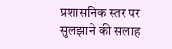प्रशासनिक स्तर पर सुलझाने की सलाह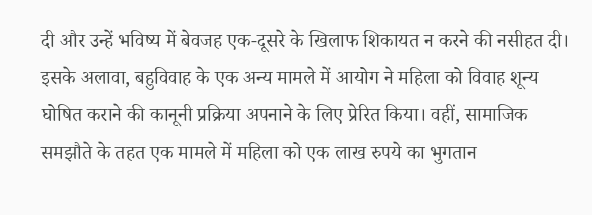दी और उन्हें भविष्य में बेवजह एक-दूसरे के खिलाफ शिकायत न करने की नसीहत दी। इसके अलावा, बहुविवाह के एक अन्य मामले में आयोग ने महिला को विवाह शून्य घोषित कराने की कानूनी प्रक्रिया अपनाने के लिए प्रेरित किया। वहीं, सामाजिक समझौते के तहत एक मामले में महिला को एक लाख रुपये का भुगतान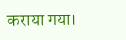कराया गया।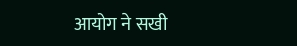आयोग ने सखी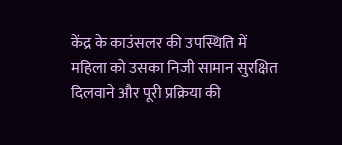केंद्र के काउंसलर की उपस्थिति में महिला को उसका निजी सामान सुरक्षित दिलवाने और पूरी प्रक्रिया की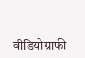वीडियोग्राफी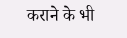कराने के भी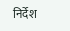निर्देश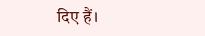दिए हैं।